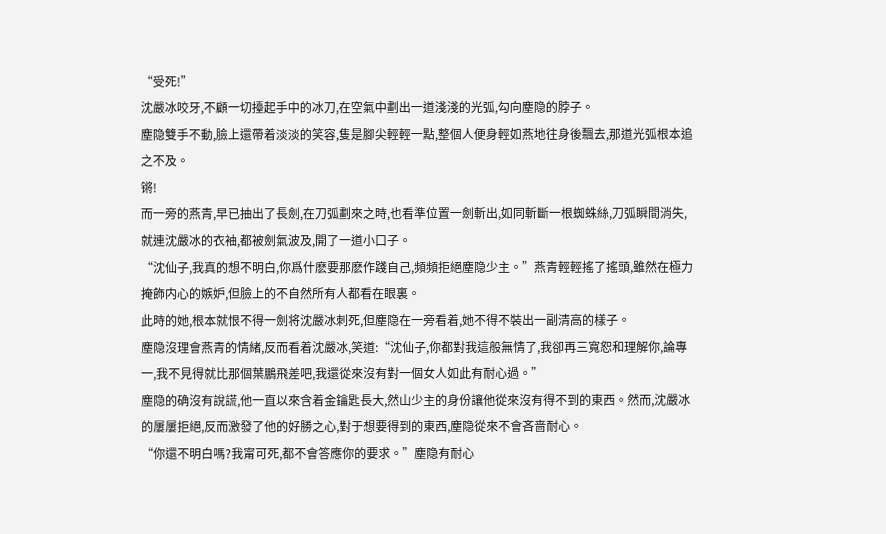“受死!”
沈嚴冰咬牙,不顧一切擡起手中的冰刀,在空氣中劃出一道淺淺的光弧,勾向塵隐的脖子。
塵隐雙手不動,臉上還帶着淡淡的笑容,隻是腳尖輕輕一點,整個人便身輕如燕地往身後飄去,那道光弧根本追之不及。
锵!
而一旁的燕青,早已抽出了長劍,在刀弧劃來之時,也看準位置一劍斬出,如同斬斷一根蜘蛛絲,刀弧瞬間消失,就連沈嚴冰的衣袖,都被劍氣波及,開了一道小口子。
“沈仙子,我真的想不明白,你爲什麽要那麽作踐自己,頻頻拒絕塵隐少主。”燕青輕輕搖了搖頭,雖然在極力掩飾内心的嫉妒,但臉上的不自然所有人都看在眼裏。
此時的她,根本就恨不得一劍将沈嚴冰刺死,但塵隐在一旁看着,她不得不裝出一副清高的樣子。
塵隐沒理會燕青的情緒,反而看着沈嚴冰,笑道:“沈仙子,你都對我這般無情了,我卻再三寬恕和理解你,論專一,我不見得就比那個葉鵬飛差吧,我還從來沒有對一個女人如此有耐心過。”
塵隐的确沒有說謊,他一直以來含着金鑰匙長大,然山少主的身份讓他從來沒有得不到的東西。然而,沈嚴冰的屢屢拒絕,反而激發了他的好勝之心,對于想要得到的東西,塵隐從來不會吝啬耐心。
“你還不明白嗎?我甯可死,都不會答應你的要求。”塵隐有耐心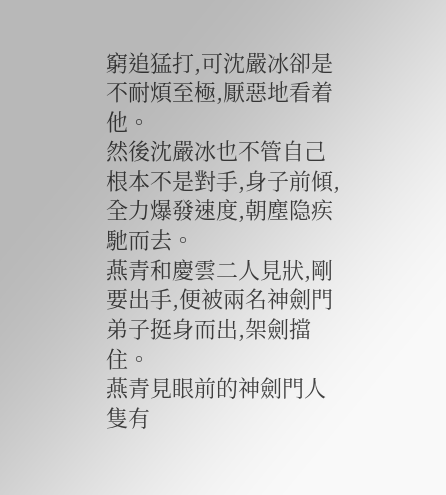窮追猛打,可沈嚴冰卻是不耐煩至極,厭惡地看着他。
然後沈嚴冰也不管自己根本不是對手,身子前傾,全力爆發速度,朝塵隐疾馳而去。
燕青和慶雲二人見狀,剛要出手,便被兩名神劍門弟子挺身而出,架劍擋住。
燕青見眼前的神劍門人隻有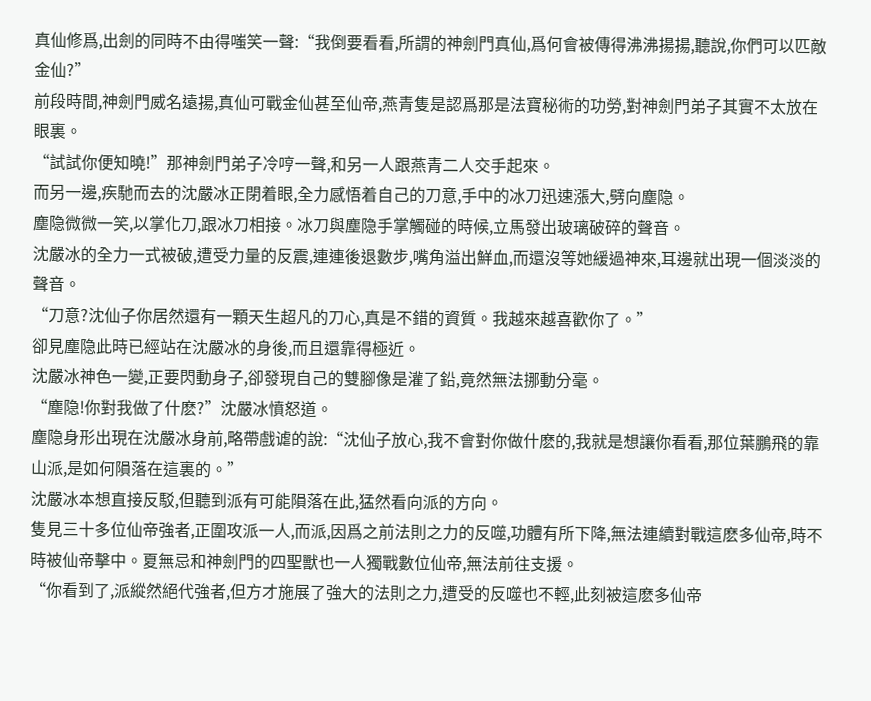真仙修爲,出劍的同時不由得嗤笑一聲:“我倒要看看,所謂的神劍門真仙,爲何會被傳得沸沸揚揚,聽說,你們可以匹敵金仙?”
前段時間,神劍門威名遠揚,真仙可戰金仙甚至仙帝,燕青隻是認爲那是法寶秘術的功勞,對神劍門弟子其實不太放在眼裏。
“試試你便知曉!”那神劍門弟子冷哼一聲,和另一人跟燕青二人交手起來。
而另一邊,疾馳而去的沈嚴冰正閉着眼,全力感悟着自己的刀意,手中的冰刀迅速漲大,劈向塵隐。
塵隐微微一笑,以掌化刀,跟冰刀相接。冰刀與塵隐手掌觸碰的時候,立馬發出玻璃破碎的聲音。
沈嚴冰的全力一式被破,遭受力量的反震,連連後退數步,嘴角溢出鮮血,而還沒等她緩過神來,耳邊就出現一個淡淡的聲音。
“刀意?沈仙子你居然還有一顆天生超凡的刀心,真是不錯的資質。我越來越喜歡你了。”
卻見塵隐此時已經站在沈嚴冰的身後,而且還靠得極近。
沈嚴冰神色一變,正要閃動身子,卻發現自己的雙腳像是灌了鉛,竟然無法挪動分毫。
“塵隐!你對我做了什麽?”沈嚴冰憤怒道。
塵隐身形出現在沈嚴冰身前,略帶戲谑的說:“沈仙子放心,我不會對你做什麽的,我就是想讓你看看,那位葉鵬飛的靠山派,是如何隕落在這裏的。”
沈嚴冰本想直接反駁,但聽到派有可能隕落在此,猛然看向派的方向。
隻見三十多位仙帝強者,正圍攻派一人,而派,因爲之前法則之力的反噬,功體有所下降,無法連續對戰這麽多仙帝,時不時被仙帝擊中。夏無忌和神劍門的四聖獸也一人獨戰數位仙帝,無法前往支援。
“你看到了,派縱然絕代強者,但方才施展了強大的法則之力,遭受的反噬也不輕,此刻被這麽多仙帝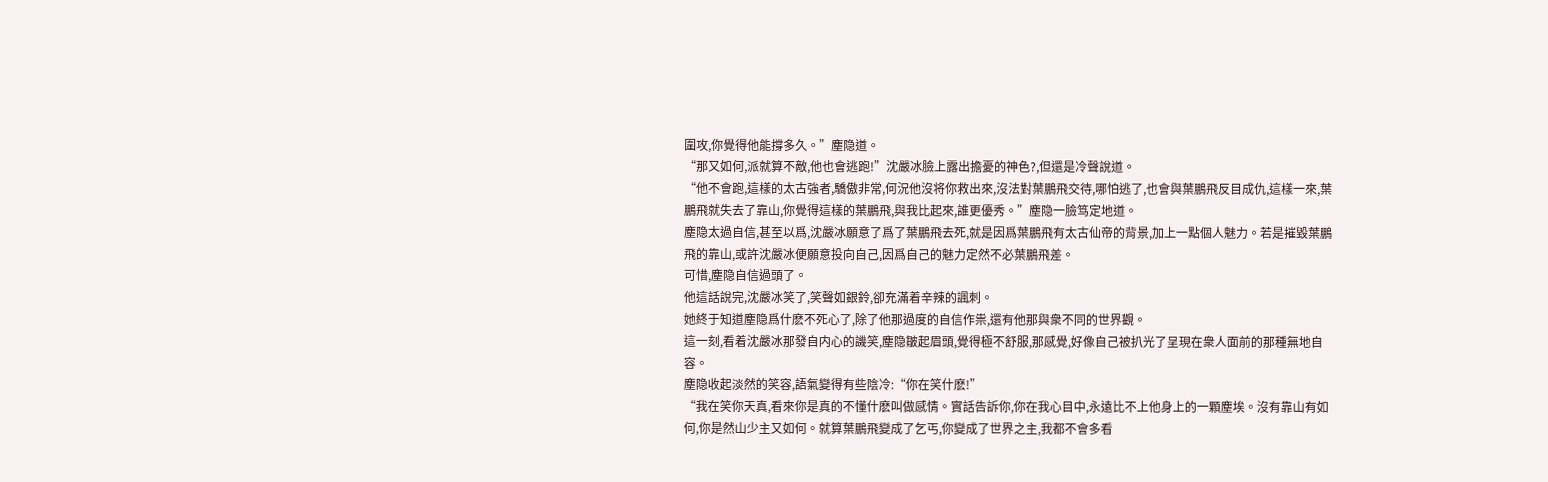圍攻,你覺得他能撐多久。”塵隐道。
“那又如何,派就算不敵,他也會逃跑!”沈嚴冰臉上露出擔憂的神色?,但還是冷聲說道。
“他不會跑,這樣的太古強者,驕傲非常,何況他沒将你救出來,沒法對葉鵬飛交待,哪怕逃了,也會與葉鵬飛反目成仇,這樣一來,葉鵬飛就失去了靠山,你覺得這樣的葉鵬飛,與我比起來,誰更優秀。”塵隐一臉笃定地道。
塵隐太過自信,甚至以爲,沈嚴冰願意了爲了葉鵬飛去死,就是因爲葉鵬飛有太古仙帝的背景,加上一點個人魅力。若是摧毀葉鵬飛的靠山,或許沈嚴冰便願意投向自己,因爲自己的魅力定然不必葉鵬飛差。
可惜,塵隐自信過頭了。
他這話說完,沈嚴冰笑了,笑聲如銀鈴,卻充滿着辛辣的諷刺。
她終于知道塵隐爲什麽不死心了,除了他那過度的自信作祟,還有他那與衆不同的世界觀。
這一刻,看着沈嚴冰那發自内心的譏笑,塵隐皺起眉頭,覺得極不舒服,那感覺,好像自己被扒光了呈現在衆人面前的那種無地自容。
塵隐收起淡然的笑容,語氣變得有些陰冷:“你在笑什麽!”
“我在笑你天真,看來你是真的不懂什麽叫做感情。實話告訴你,你在我心目中,永遠比不上他身上的一顆塵埃。沒有靠山有如何,你是然山少主又如何。就算葉鵬飛變成了乞丐,你變成了世界之主,我都不會多看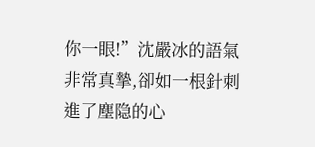你一眼!”沈嚴冰的語氣非常真摯,卻如一根針刺進了塵隐的心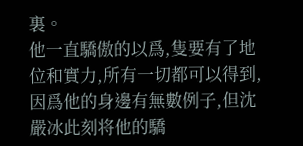裏。
他一直驕傲的以爲,隻要有了地位和實力,所有一切都可以得到,因爲他的身邊有無數例子,但沈嚴冰此刻将他的驕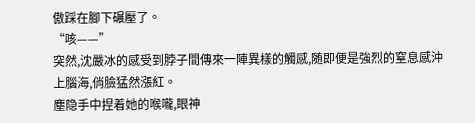傲踩在腳下碾壓了。
“咳——”
突然,沈嚴冰的感受到脖子間傳來一陣異樣的觸感,随即便是強烈的窒息感沖上腦海,俏臉猛然漲紅。
塵隐手中捏着她的喉嚨,眼神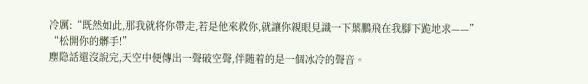冷厲:“既然如此,那我就将你帶走,若是他來救你,就讓你親眼見識一下葉鵬飛在我腳下跪地求——”
“松開你的髒手!”
塵隐話還沒說完,天空中便傳出一聲破空聲,伴随着的是一個冰冷的聲音。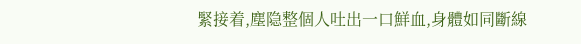緊接着,塵隐整個人吐出一口鮮血,身體如同斷線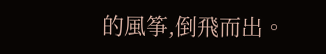的風筝,倒飛而出。